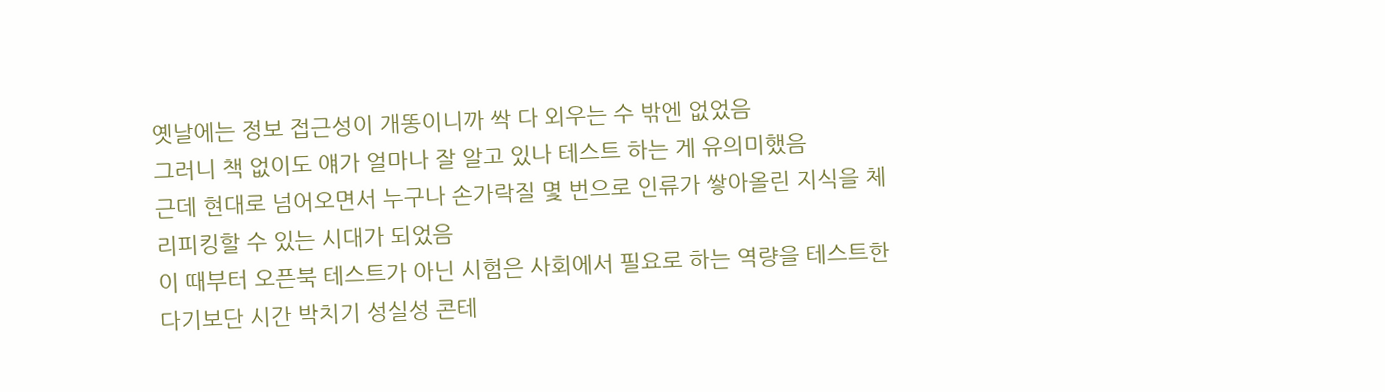옛날에는 정보 접근성이 개똥이니까 싹 다 외우는 수 밖엔 없었음
그러니 책 없이도 얘가 얼마나 잘 알고 있나 테스트 하는 게 유의미했음
근데 현대로 넘어오면서 누구나 손가락질 몇 번으로 인류가 쌓아올린 지식을 체리피킹할 수 있는 시대가 되었음
이 때부터 오픈북 테스트가 아닌 시험은 사회에서 필요로 하는 역량을 테스트한다기보단 시간 박치기 성실성 콘테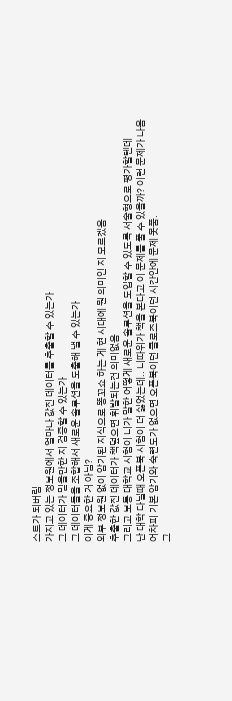스트가 되버림
가지고 있는 정보원에서 얼마나 값진 데이터를 추출할 수 있는가
그 데이터가 믿을만한 지 검증할 수 있는가
그 데이터들을 조합해서 새로운 솔루션을 도출해 낼 수 있는가
이게 중요한 거 아님?
외부 정보원 없이 암기된 지식으로 똥꼬쇼 하는 게 현 시대에 뭔 의미인 지 모르겠음
추출한 값진 데이터가 책덮으면 휘발되는건 의미없음
그리고 보통 대학교 시험이 니가 말한 어떻게 새로운 솔루션을 도입할 수 있도록 서술형으로 평가할텐데
난 대학 다닐때 오픈북 시험이 더 싫었는데.. 니따위가 책을 본다고 이 문제를 풀 수 있을까? 이런 문제가 나옴
어차피 기본 암기와 숙련도가 없으면 오픈북이던 클로즈북이던 시간안에 문제 못품.
그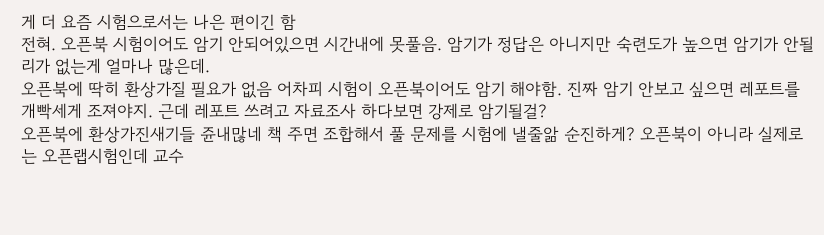게 더 요즘 시험으로서는 나은 편이긴 함
전혀. 오픈북 시험이어도 암기 안되어있으면 시간내에 못풀음. 암기가 정답은 아니지만 숙련도가 높으면 암기가 안될리가 없는게 얼마나 많은데.
오픈북에 딱히 환상가질 필요가 없음 어차피 시험이 오픈북이어도 암기 해야함. 진짜 암기 안보고 싶으면 레포트를 개빡세게 조져야지. 근데 레포트 쓰려고 자료조사 하다보면 강제로 암기될걸?
오픈북에 환상가진새기들 쥰내많네 책 주면 조합해서 풀 문제를 시험에 낼줄앎 순진하게? 오픈북이 아니라 실제로는 오픈랩시험인데 교수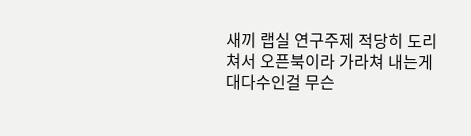새끼 랩실 연구주제 적당히 도리쳐서 오픈북이라 가라쳐 내는게 대다수인걸 무슨